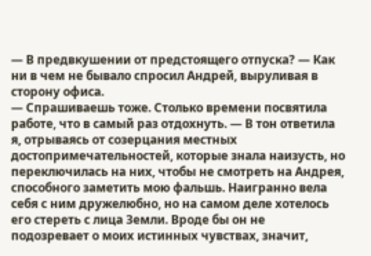— В предвкушении от предстоящего отпуска? — Как ни в чем не бывало спросил Андрей, выруливая в сторону офиса.
— Спрашиваешь тоже. Столько времени посвятила работе, что в самый раз отдохнуть. — В тон ответила я, отрываясь от созерцания местных достопримечательностей, которые знала наизусть, но переключилась на них, чтобы не смотреть на Андрея, способного заметить мою фальшь. Наигранно вела себя с ним дружелюбно, но на самом деле хотелось его стереть с лица Земли. Вроде бы он не подозревает о моих истинных чувствах, значит,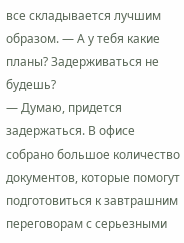все складывается лучшим образом. — А у тебя какие планы? Задерживаться не будешь?
— Думаю, придется задержаться. В офисе собрано большое количество документов, которые помогут подготовиться к завтрашним переговорам с серьезными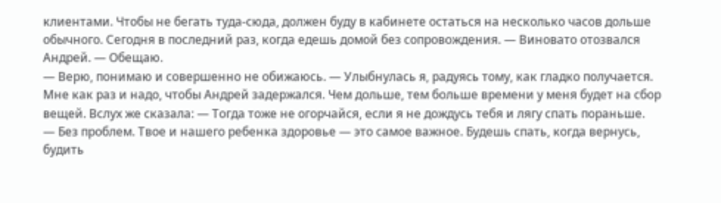клиентами. Чтобы не бегать туда-сюда, должен буду в кабинете остаться на несколько часов дольше обычного. Сегодня в последний раз, когда едешь домой без сопровождения. — Виновато отозвался Андрей. — Обещаю.
— Верю, понимаю и совершенно не обижаюсь. — Улыбнулась я, радуясь тому, как гладко получается. Мне как раз и надо, чтобы Андрей задержался. Чем дольше, тем больше времени у меня будет на сбор вещей. Вслух же сказала: — Тогда тоже не огорчайся, если я не дождусь тебя и лягу спать пораньше.
— Без проблем. Твое и нашего ребенка здоровье — это самое важное. Будешь спать, когда вернусь, будить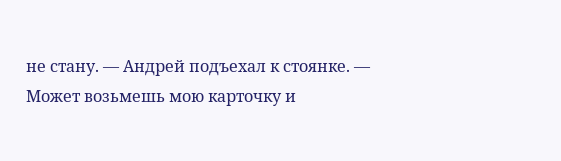не стану. — Андрей подъехал к стоянке. — Может возьмешь мою карточку и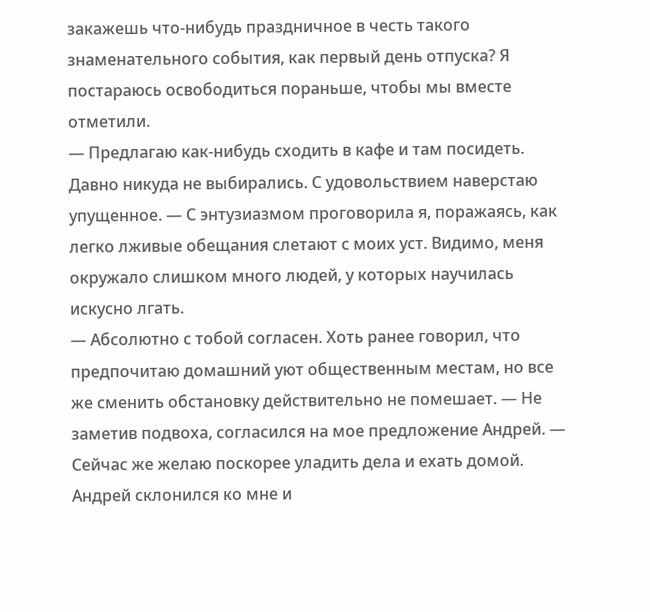закажешь что-нибудь праздничное в честь такого знаменательного события, как первый день отпуска? Я постараюсь освободиться пораньше, чтобы мы вместе отметили.
— Предлагаю как-нибудь сходить в кафе и там посидеть. Давно никуда не выбирались. С удовольствием наверстаю упущенное. — С энтузиазмом проговорила я, поражаясь, как легко лживые обещания слетают с моих уст. Видимо, меня окружало слишком много людей, у которых научилась искусно лгать.
— Абсолютно с тобой согласен. Хоть ранее говорил, что предпочитаю домашний уют общественным местам, но все же сменить обстановку действительно не помешает. — Не заметив подвоха, согласился на мое предложение Андрей. — Сейчас же желаю поскорее уладить дела и ехать домой.
Андрей склонился ко мне и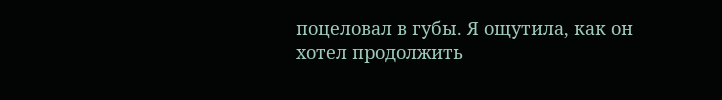поцеловал в губы. Я ощутила, как он хотел продолжить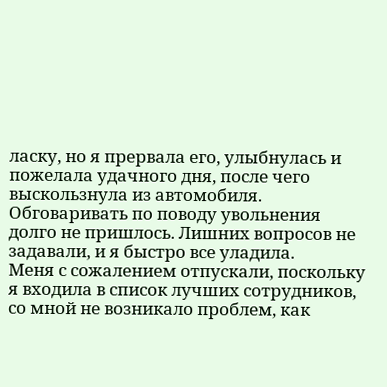ласку, но я прервала его, улыбнулась и пожелала удачного дня, после чего выскользнула из автомобиля.
Обговаривать по поводу увольнения долго не пришлось. Лишних вопросов не задавали, и я быстро все уладила.
Меня с сожалением отпускали, поскольку я входила в список лучших сотрудников, со мной не возникало проблем, как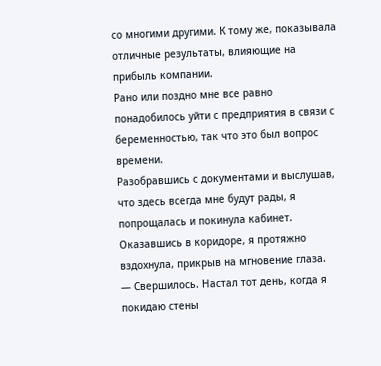со многими другими. К тому же, показывала отличные результаты, влияющие на прибыль компании.
Рано или поздно мне все равно понадобилось уйти с предприятия в связи с беременностью, так что это был вопрос времени.
Разобравшись с документами и выслушав, что здесь всегда мне будут рады, я попрощалась и покинула кабинет.
Оказавшись в коридоре, я протяжно вздохнула, прикрыв на мгновение глаза.
— Свершилось. Настал тот день, когда я покидаю стены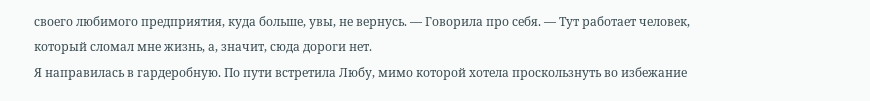своего любимого предприятия, куда больше, увы, не вернусь. — Говорила про себя. — Тут работает человек, который сломал мне жизнь, а, значит, сюда дороги нет.
Я направилась в гардеробную. По пути встретила Любу, мимо которой хотела проскользнуть во избежание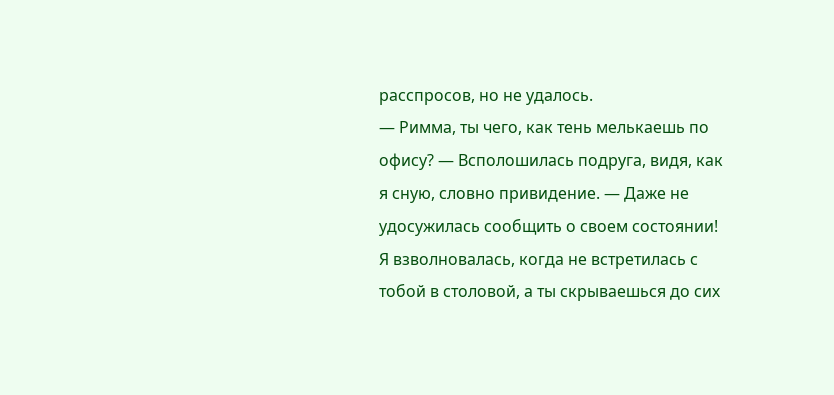расспросов, но не удалось.
— Римма, ты чего, как тень мелькаешь по офису? — Всполошилась подруга, видя, как я сную, словно привидение. — Даже не удосужилась сообщить о своем состоянии! Я взволновалась, когда не встретилась с тобой в столовой, а ты скрываешься до сих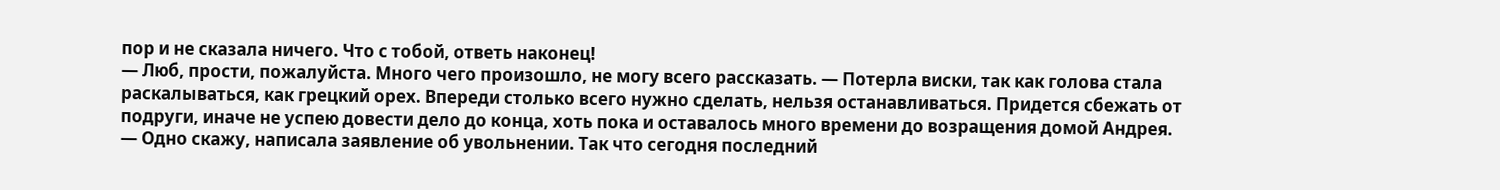пор и не сказала ничего. Что с тобой, ответь наконец!
— Люб, прости, пожалуйста. Много чего произошло, не могу всего рассказать. — Потерла виски, так как голова стала раскалываться, как грецкий орех. Впереди столько всего нужно сделать, нельзя останавливаться. Придется сбежать от подруги, иначе не успею довести дело до конца, хоть пока и оставалось много времени до возращения домой Андрея. — Одно скажу, написала заявление об увольнении. Так что сегодня последний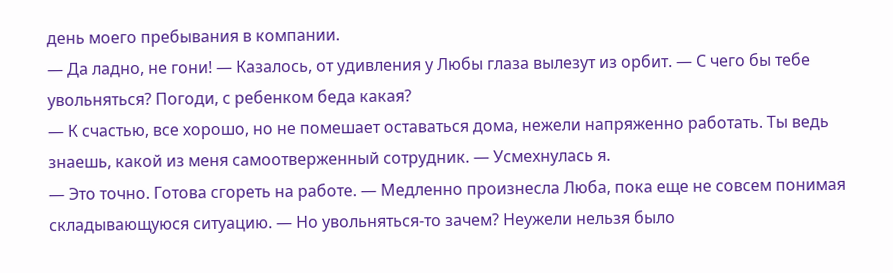день моего пребывания в компании.
— Да ладно, не гони! — Казалось, от удивления у Любы глаза вылезут из орбит. — С чего бы тебе увольняться? Погоди, с ребенком беда какая?
— К счастью, все хорошо, но не помешает оставаться дома, нежели напряженно работать. Ты ведь знаешь, какой из меня самоотверженный сотрудник. — Усмехнулась я.
— Это точно. Готова сгореть на работе. — Медленно произнесла Люба, пока еще не совсем понимая складывающуюся ситуацию. — Но увольняться-то зачем? Неужели нельзя было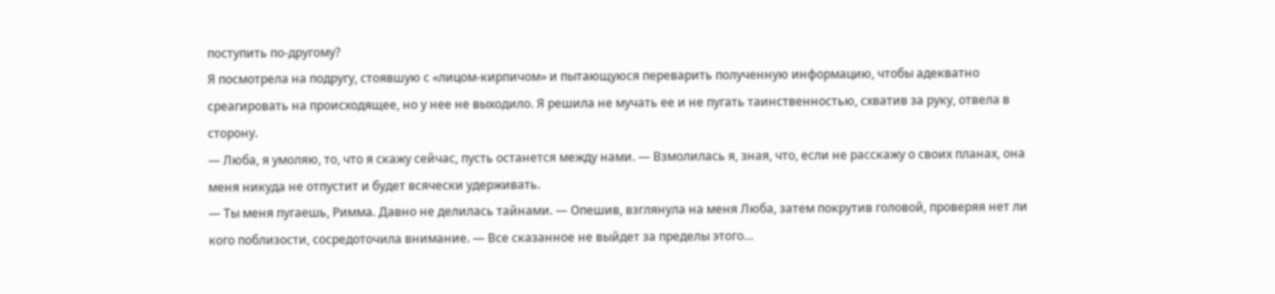поступить по-другому?
Я посмотрела на подругу, стоявшую с «лицом-кирпичом» и пытающуюся переварить полученную информацию, чтобы адекватно среагировать на происходящее, но у нее не выходило. Я решила не мучать ее и не пугать таинственностью, схватив за руку, отвела в сторону.
— Люба, я умоляю, то, что я скажу сейчас, пусть останется между нами. — Взмолилась я, зная, что, если не расскажу о своих планах, она меня никуда не отпустит и будет всячески удерживать.
— Ты меня пугаешь, Римма. Давно не делилась тайнами. — Опешив, взглянула на меня Люба, затем покрутив головой, проверяя нет ли кого поблизости, сосредоточила внимание. — Все сказанное не выйдет за пределы этого…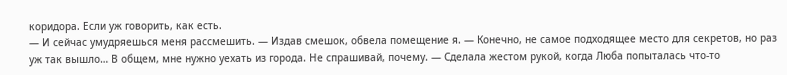коридора. Если уж говорить, как есть.
— И сейчас умудряешься меня рассмешить. — Издав смешок, обвела помещение я. — Конечно, не самое подходящее место для секретов, но раз уж так вышло… В общем, мне нужно уехать из города. Не спрашивай, почему. — Сделала жестом рукой, когда Люба попыталась что-то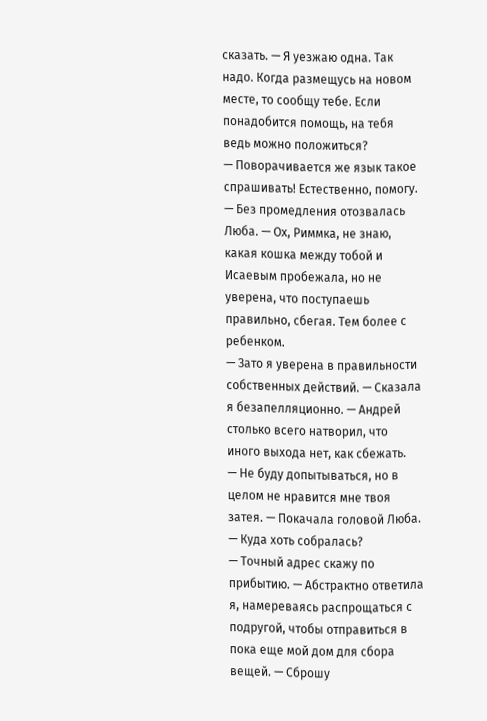сказать. — Я уезжаю одна. Так надо. Когда размещусь на новом месте, то сообщу тебе. Если понадобится помощь, на тебя ведь можно положиться?
— Поворачивается же язык такое спрашивать! Естественно, помогу. — Без промедления отозвалась Люба. — Ох, Риммка, не знаю, какая кошка между тобой и Исаевым пробежала, но не уверена, что поступаешь правильно, сбегая. Тем более с ребенком.
— Зато я уверена в правильности собственных действий. — Сказала я безапелляционно. — Андрей столько всего натворил, что иного выхода нет, как сбежать.
— Не буду допытываться, но в целом не нравится мне твоя затея. — Покачала головой Люба. — Куда хоть собралась?
— Точный адрес скажу по прибытию. — Абстрактно ответила я, намереваясь распрощаться с подругой, чтобы отправиться в пока еще мой дом для сбора вещей. — Сброшу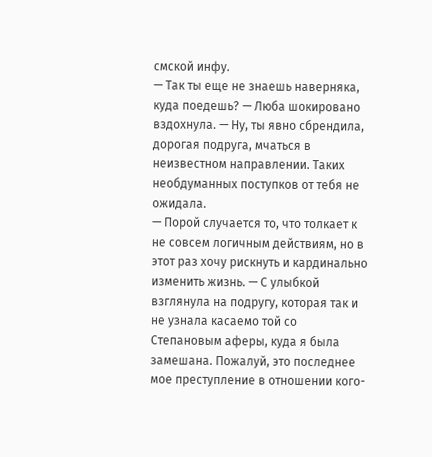смской инфу.
— Так ты еще не знаешь наверняка, куда поедешь? — Люба шокировано вздохнула. — Ну, ты явно сбрендила, дорогая подруга, мчаться в неизвестном направлении. Таких необдуманных поступков от тебя не ожидала.
— Порой случается то, что толкает к не совсем логичным действиям, но в этот раз хочу рискнуть и кардинально изменить жизнь. — С улыбкой взглянула на подругу, которая так и не узнала касаемо той со Степановым аферы, куда я была замешана. Пожалуй, это последнее мое преступление в отношении кого-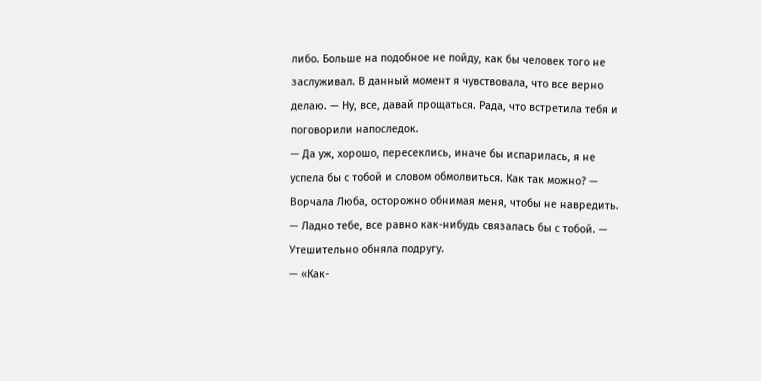либо. Больше на подобное не пойду, как бы человек того не заслуживал. В данный момент я чувствовала, что все верно делаю. — Ну, все, давай прощаться. Рада, что встретила тебя и поговорили напоследок.
— Да уж, хорошо, пересеклись, иначе бы испарилась, я не успела бы с тобой и словом обмолвиться. Как так можно? — Ворчала Люба, осторожно обнимая меня, чтобы не навредить.
— Ладно тебе, все равно как-нибудь связалась бы с тобой. — Утешительно обняла подругу.
— «Как-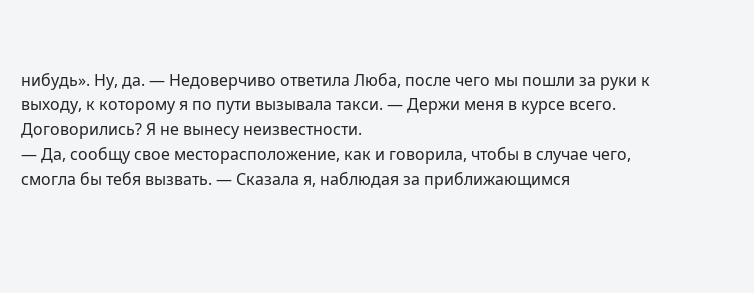нибудь». Ну, да. — Недоверчиво ответила Люба, после чего мы пошли за руки к выходу, к которому я по пути вызывала такси. — Держи меня в курсе всего. Договорились? Я не вынесу неизвестности.
— Да, сообщу свое месторасположение, как и говорила, чтобы в случае чего, смогла бы тебя вызвать. — Сказала я, наблюдая за приближающимся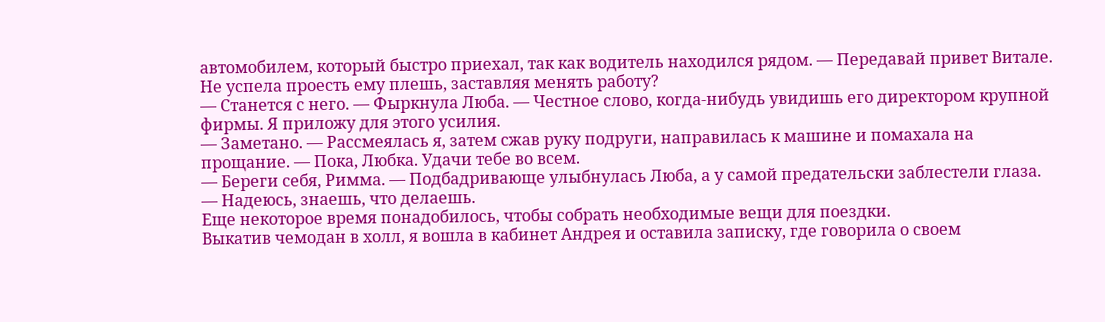автомобилем, который быстро приехал, так как водитель находился рядом. — Передавай привет Витале. Не успела проесть ему плешь, заставляя менять работу?
— Станется с него. — Фыркнула Люба. — Честное слово, когда-нибудь увидишь его директором крупной фирмы. Я приложу для этого усилия.
— Заметано. — Рассмеялась я, затем сжав руку подруги, направилась к машине и помахала на прощание. — Пока, Любка. Удачи тебе во всем.
— Береги себя, Римма. — Подбадривающе улыбнулась Люба, а у самой предательски заблестели глаза. — Надеюсь, знаешь, что делаешь.
Еще некоторое время понадобилось, чтобы собрать необходимые вещи для поездки.
Выкатив чемодан в холл, я вошла в кабинет Андрея и оставила записку, где говорила о своем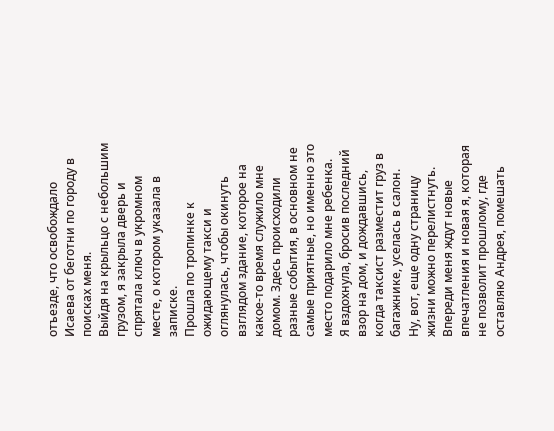отъезде, что освобождало Исаева от беготни по городу в поисках меня.
Выйдя на крыльцо с небольшим грузом, я закрыла дверь и спрятала ключ в укромном месте, о котором указала в записке.
Прошла по тропинке к ожидающему такси и оглянулась, чтобы окинуть взглядом здание, которое на какое-то время служило мне домом. Здесь происходили разные события, в основном не самые приятные, но именно это место подарило мне ребенка.
Я вздохнула, бросив последний взор на дом, и дождавшись, когда таксист разместит груз в багажнике, уселась в салон.
Ну, вот, еще одну страницу жизни можно перелистнуть. Впереди меня ждут новые впечатления и новая я, которая не позволит прошлому, где оставляю Андрея, помешать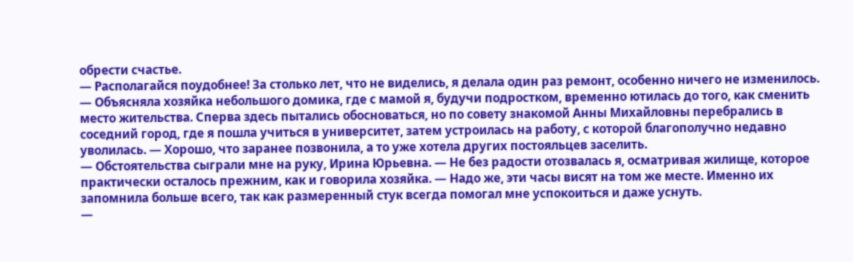обрести счастье.
— Располагайся поудобнее! За столько лет, что не виделись, я делала один раз ремонт, особенно ничего не изменилось. — Объясняла хозяйка небольшого домика, где с мамой я, будучи подростком, временно ютилась до того, как сменить место жительства. Сперва здесь пытались обосноваться, но по совету знакомой Анны Михайловны перебрались в соседний город, где я пошла учиться в университет, затем устроилась на работу, с которой благополучно недавно уволилась. — Хорошо, что заранее позвонила, а то уже хотела других постояльцев заселить.
— Обстоятельства сыграли мне на руку, Ирина Юрьевна. — Не без радости отозвалась я, осматривая жилище, которое практически осталось прежним, как и говорила хозяйка. — Надо же, эти часы висят на том же месте. Именно их запомнила больше всего, так как размеренный стук всегда помогал мне успокоиться и даже уснуть.
—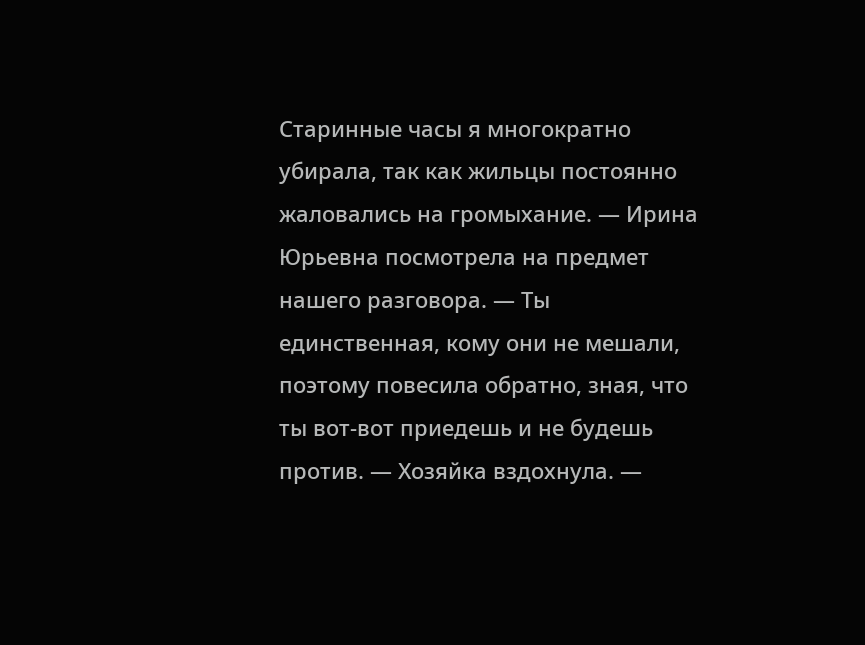Старинные часы я многократно убирала, так как жильцы постоянно жаловались на громыхание. — Ирина Юрьевна посмотрела на предмет нашего разговора. — Ты единственная, кому они не мешали, поэтому повесила обратно, зная, что ты вот-вот приедешь и не будешь против. — Хозяйка вздохнула. —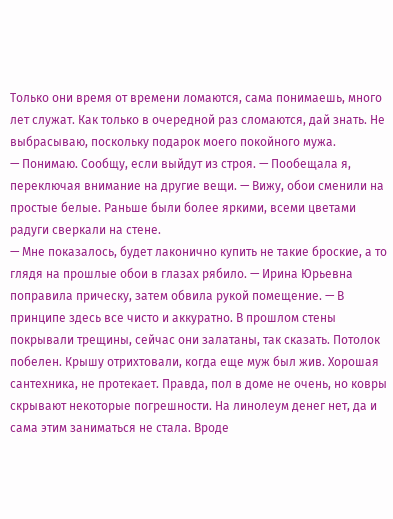Только они время от времени ломаются, сама понимаешь, много лет служат. Как только в очередной раз сломаются, дай знать. Не выбрасываю, поскольку подарок моего покойного мужа.
— Понимаю. Сообщу, если выйдут из строя. — Пообещала я, переключая внимание на другие вещи. — Вижу, обои сменили на простые белые. Раньше были более яркими, всеми цветами радуги сверкали на стене.
— Мне показалось, будет лаконично купить не такие броские, а то глядя на прошлые обои в глазах рябило. — Ирина Юрьевна поправила прическу, затем обвила рукой помещение. — В принципе здесь все чисто и аккуратно. В прошлом стены покрывали трещины, сейчас они залатаны, так сказать. Потолок побелен. Крышу отрихтовали, когда еще муж был жив. Хорошая сантехника, не протекает. Правда, пол в доме не очень, но ковры скрывают некоторые погрешности. На линолеум денег нет, да и сама этим заниматься не стала. Вроде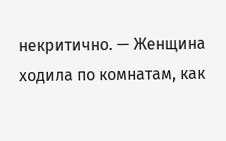некритично. — Женщина ходила по комнатам, как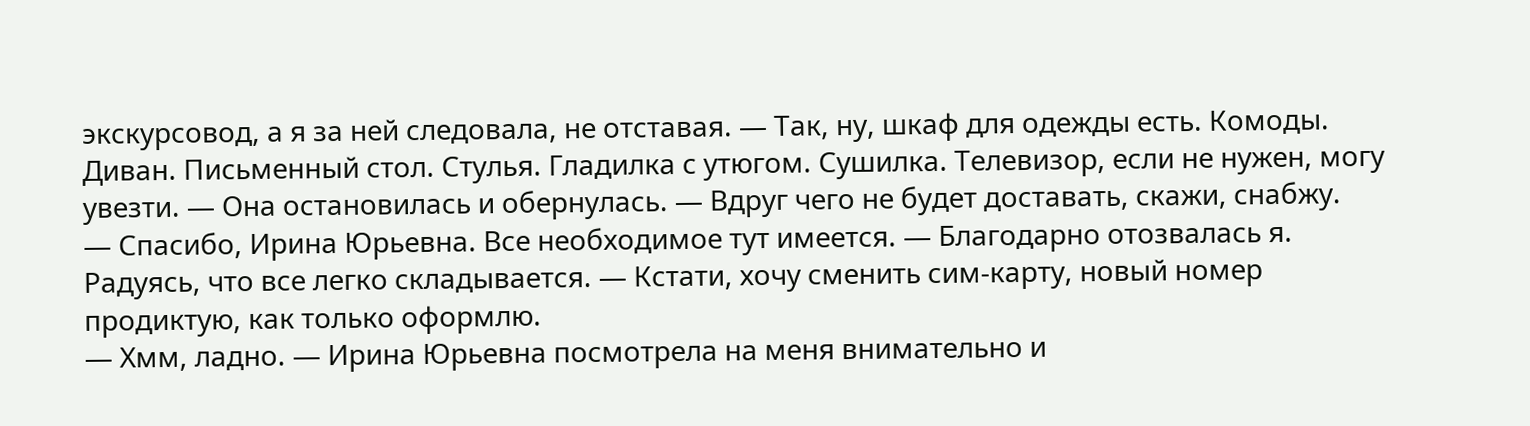экскурсовод, а я за ней следовала, не отставая. — Так, ну, шкаф для одежды есть. Комоды. Диван. Письменный стол. Стулья. Гладилка с утюгом. Сушилка. Телевизор, если не нужен, могу увезти. — Она остановилась и обернулась. — Вдруг чего не будет доставать, скажи, снабжу.
— Спасибо, Ирина Юрьевна. Все необходимое тут имеется. — Благодарно отозвалась я. Радуясь, что все легко складывается. — Кстати, хочу сменить сим-карту, новый номер продиктую, как только оформлю.
— Хмм, ладно. — Ирина Юрьевна посмотрела на меня внимательно и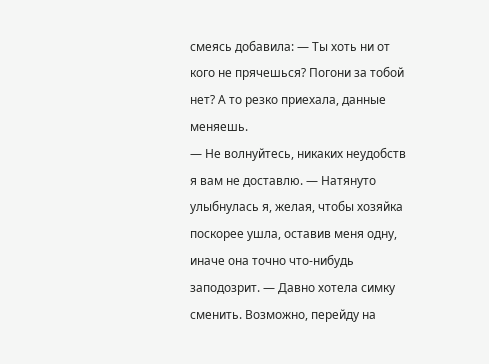смеясь добавила: — Ты хоть ни от кого не прячешься? Погони за тобой нет? А то резко приехала, данные меняешь.
— Не волнуйтесь, никаких неудобств я вам не доставлю. — Натянуто улыбнулась я, желая, чтобы хозяйка поскорее ушла, оставив меня одну, иначе она точно что-нибудь заподозрит. — Давно хотела симку сменить. Возможно, перейду на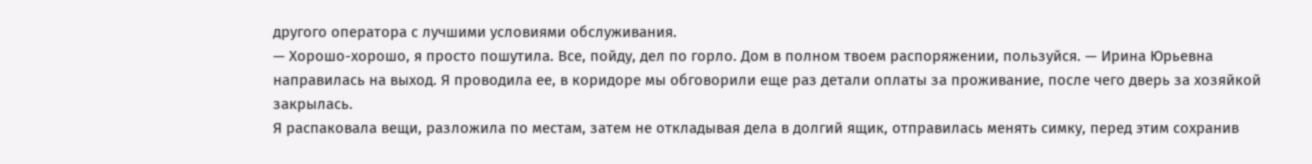другого оператора с лучшими условиями обслуживания.
— Хорошо-хорошо, я просто пошутила. Все, пойду, дел по горло. Дом в полном твоем распоряжении, пользуйся. — Ирина Юрьевна направилась на выход. Я проводила ее, в коридоре мы обговорили еще раз детали оплаты за проживание, после чего дверь за хозяйкой закрылась.
Я распаковала вещи, разложила по местам, затем не откладывая дела в долгий ящик, отправилась менять симку, перед этим сохранив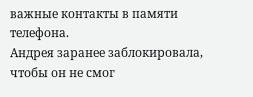важные контакты в памяти телефона.
Андрея заранее заблокировала, чтобы он не смог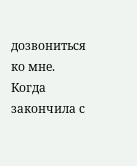дозвониться ко мне.
Когда закончила с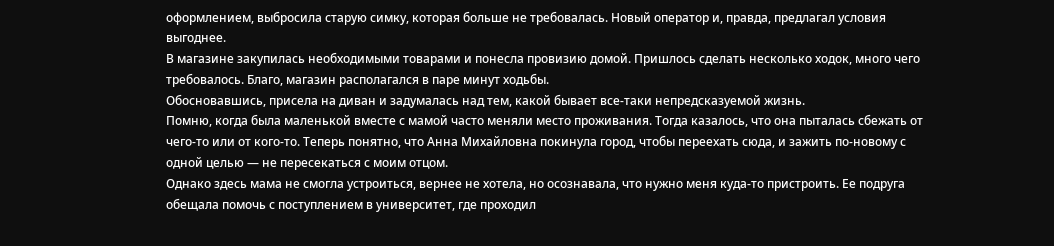оформлением, выбросила старую симку, которая больше не требовалась. Новый оператор и, правда, предлагал условия выгоднее.
В магазине закупилась необходимыми товарами и понесла провизию домой. Пришлось сделать несколько ходок, много чего требовалось. Благо, магазин располагался в паре минут ходьбы.
Обосновавшись, присела на диван и задумалась над тем, какой бывает все-таки непредсказуемой жизнь.
Помню, когда была маленькой вместе с мамой часто меняли место проживания. Тогда казалось, что она пыталась сбежать от чего-то или от кого-то. Теперь понятно, что Анна Михайловна покинула город, чтобы переехать сюда, и зажить по-новому с одной целью — не пересекаться с моим отцом.
Однако здесь мама не смогла устроиться, вернее не хотела, но осознавала, что нужно меня куда-то пристроить. Ее подруга обещала помочь с поступлением в университет, где проходил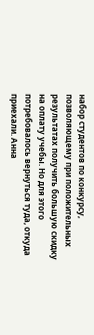набор студентов по конкурсу, позволяющему при положительных результатах получить большую скидку на оплату учебы. Но для этого потребовалось вернуться туда, откуда приехали. Анна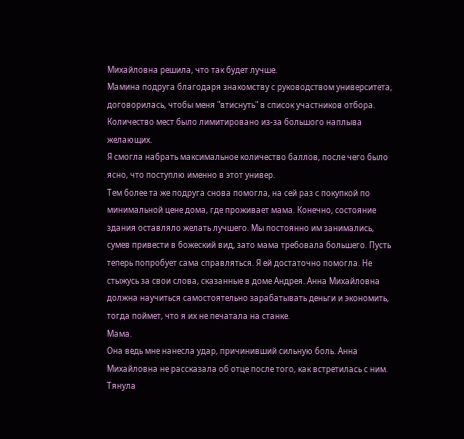Михайловна решила, что так будет лучше.
Мамина подруга благодаря знакомству с руководством университета, договорилась, чтобы меня "втиснуть" в список участников отбора. Количество мест было лимитировано из-за большого наплыва желающих.
Я смогла набрать максимальное количество баллов, после чего было ясно, что поступлю именно в этот универ.
Тем более та же подруга снова помогла, на сей раз с покупкой по минимальной цене дома, где проживает мама. Конечно, состояние здания оставляло желать лучшего. Мы постоянно им занимались, сумев привести в божеский вид, зато мама требовала большего. Пусть теперь попробует сама справляться. Я ей достаточно помогла. Не стыжусь за свои слова, сказанные в доме Андрея. Анна Михайловна должна научиться самостоятельно зарабатывать деньги и экономить, тогда поймет, что я их не печатала на станке.
Мама.
Она ведь мне нанесла удар, причинивший сильную боль. Анна Михайловна не рассказала об отце после того, как встретилась с ним. Тянула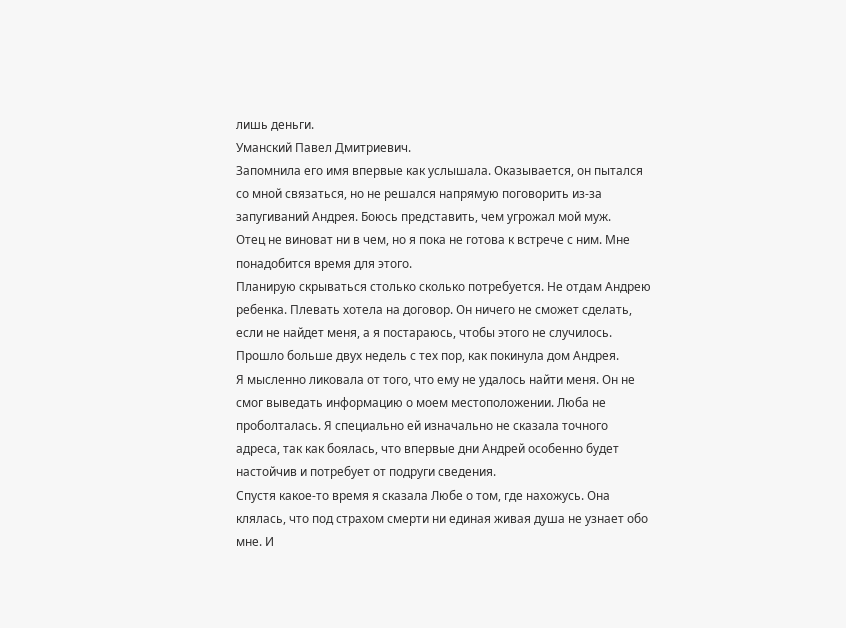лишь деньги.
Уманский Павел Дмитриевич.
Запомнила его имя впервые как услышала. Оказывается, он пытался со мной связаться, но не решался напрямую поговорить из-за запугиваний Андрея. Боюсь представить, чем угрожал мой муж.
Отец не виноват ни в чем, но я пока не готова к встрече с ним. Мне понадобится время для этого.
Планирую скрываться столько сколько потребуется. Не отдам Андрею ребенка. Плевать хотела на договор. Он ничего не сможет сделать, если не найдет меня, а я постараюсь, чтобы этого не случилось.
Прошло больше двух недель с тех пор, как покинула дом Андрея.
Я мысленно ликовала от того, что ему не удалось найти меня. Он не смог выведать информацию о моем местоположении. Люба не проболталась. Я специально ей изначально не сказала точного адреса, так как боялась, что впервые дни Андрей особенно будет настойчив и потребует от подруги сведения.
Спустя какое-то время я сказала Любе о том, где нахожусь. Она клялась, что под страхом смерти ни единая живая душа не узнает обо мне. И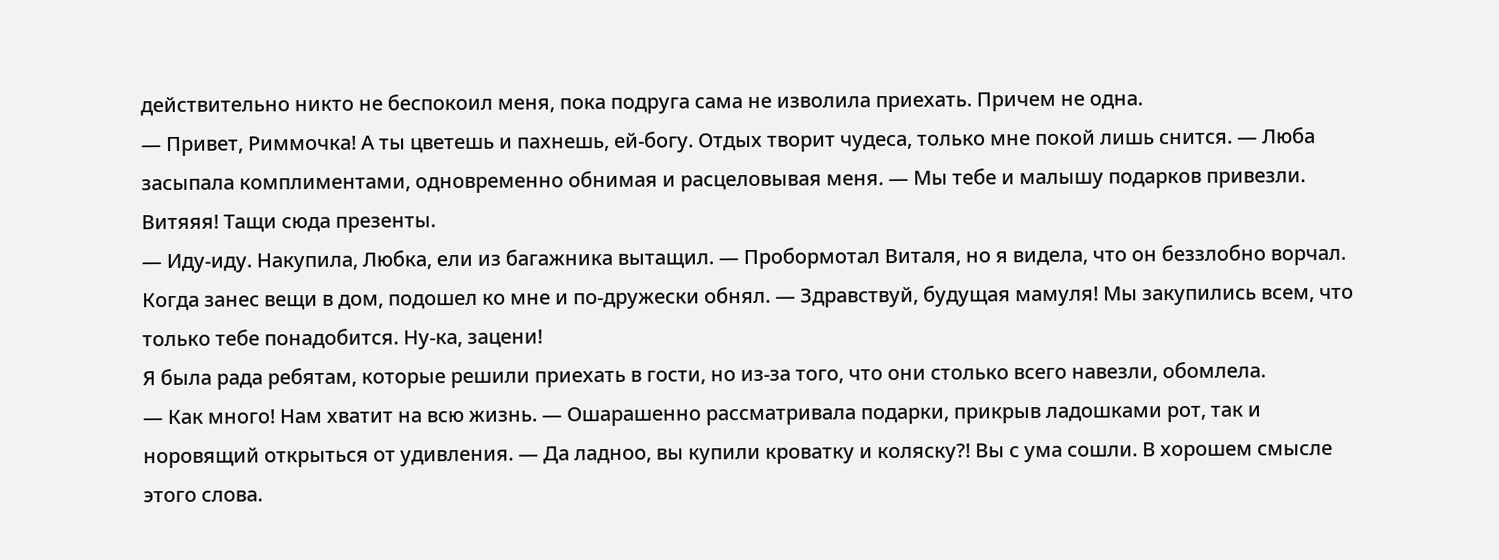действительно никто не беспокоил меня, пока подруга сама не изволила приехать. Причем не одна.
— Привет, Риммочка! А ты цветешь и пахнешь, ей-богу. Отдых творит чудеса, только мне покой лишь снится. — Люба засыпала комплиментами, одновременно обнимая и расцеловывая меня. — Мы тебе и малышу подарков привезли. Витяяя! Тащи сюда презенты.
— Иду-иду. Накупила, Любка, ели из багажника вытащил. — Пробормотал Виталя, но я видела, что он беззлобно ворчал. Когда занес вещи в дом, подошел ко мне и по-дружески обнял. — Здравствуй, будущая мамуля! Мы закупились всем, что только тебе понадобится. Ну-ка, зацени!
Я была рада ребятам, которые решили приехать в гости, но из-за того, что они столько всего навезли, обомлела.
— Как много! Нам хватит на всю жизнь. — Ошарашенно рассматривала подарки, прикрыв ладошками рот, так и норовящий открыться от удивления. — Да ладноо, вы купили кроватку и коляску?! Вы с ума сошли. В хорошем смысле этого слова.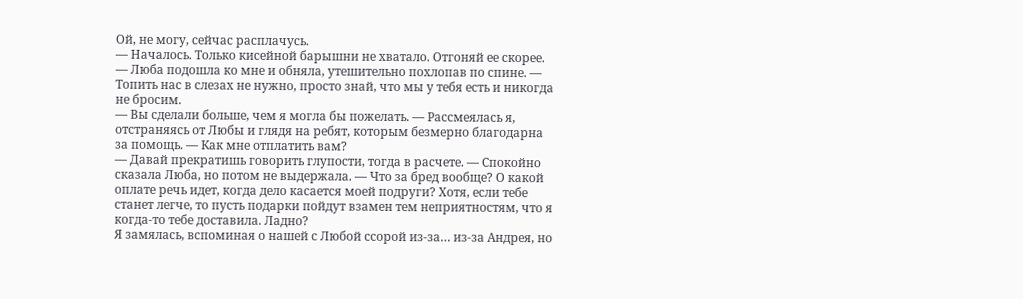Ой, не могу, сейчас расплачусь.
— Началось. Только кисейной барышни не хватало. Отгоняй ее скорее. — Люба подошла ко мне и обняла, утешительно похлопав по спине. — Топить нас в слезах не нужно, просто знай, что мы у тебя есть и никогда не бросим.
— Вы сделали больше, чем я могла бы пожелать. — Рассмеялась я, отстраняясь от Любы и глядя на ребят, которым безмерно благодарна за помощь. — Как мне отплатить вам?
— Давай прекратишь говорить глупости, тогда в расчете. — Спокойно сказала Люба, но потом не выдержала. — Что за бред вообще? О какой оплате речь идет, когда дело касается моей подруги? Хотя, если тебе станет легче, то пусть подарки пойдут взамен тем неприятностям, что я когда-то тебе доставила. Ладно?
Я замялась, вспоминая о нашей с Любой ссорой из-за… из-за Андрея, но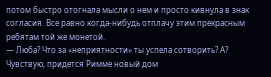потом быстро отогнала мысли о нем и просто кивнула в знак согласия. Все равно когда-нибудь отплачу этим прекрасным ребятам той же монетой.
— Люба? Что за «неприятности» ты успела сотворить? А? Чувствую, придется Римме новый дом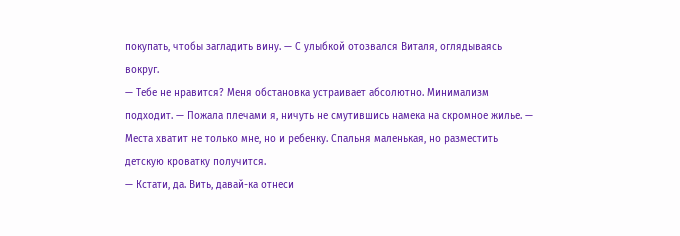покупать, чтобы загладить вину. — С улыбкой отозвался Виталя, оглядываясь вокруг.
— Тебе не нравится? Меня обстановка устраивает абсолютно. Минимализм подходит. — Пожала плечами я, ничуть не смутившись намека на скромное жилье. — Места хватит не только мне, но и ребенку. Спальня маленькая, но разместить детскую кроватку получится.
— Кстати, да. Вить, давай-ка отнеси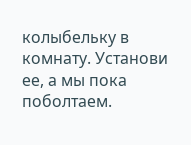колыбельку в комнату. Установи ее, а мы пока поболтаем.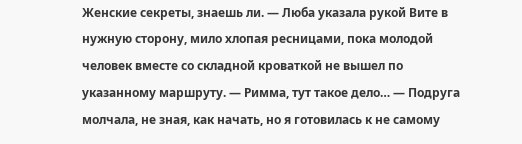Женские секреты, знаешь ли. — Люба указала рукой Вите в нужную сторону, мило хлопая ресницами, пока молодой человек вместе со складной кроваткой не вышел по указанному маршруту. — Римма, тут такое дело… — Подруга молчала, не зная, как начать, но я готовилась к не самому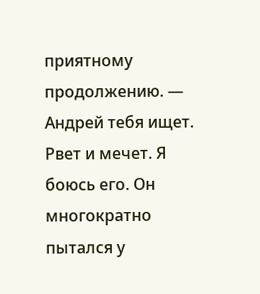приятному продолжению. — Андрей тебя ищет. Рвет и мечет. Я боюсь его. Он многократно пытался у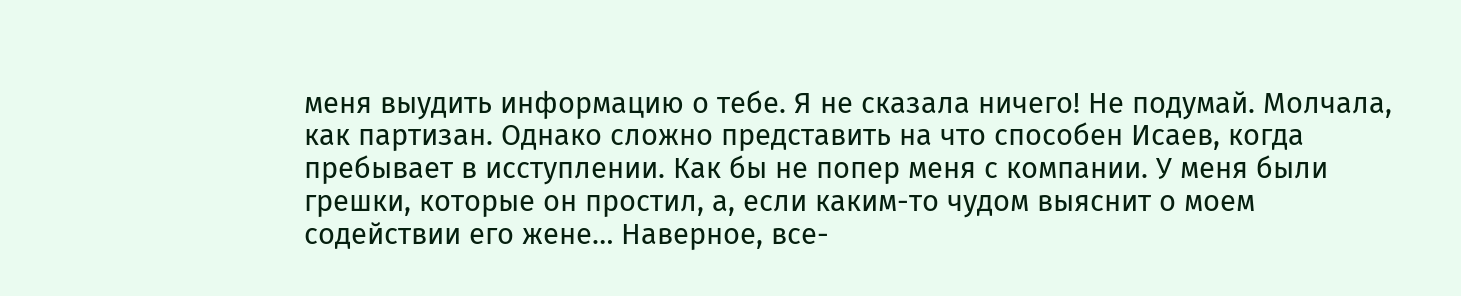меня выудить информацию о тебе. Я не сказала ничего! Не подумай. Молчала, как партизан. Однако сложно представить на что способен Исаев, когда пребывает в исступлении. Как бы не попер меня с компании. У меня были грешки, которые он простил, а, если каким-то чудом выяснит о моем содействии его жене… Наверное, все-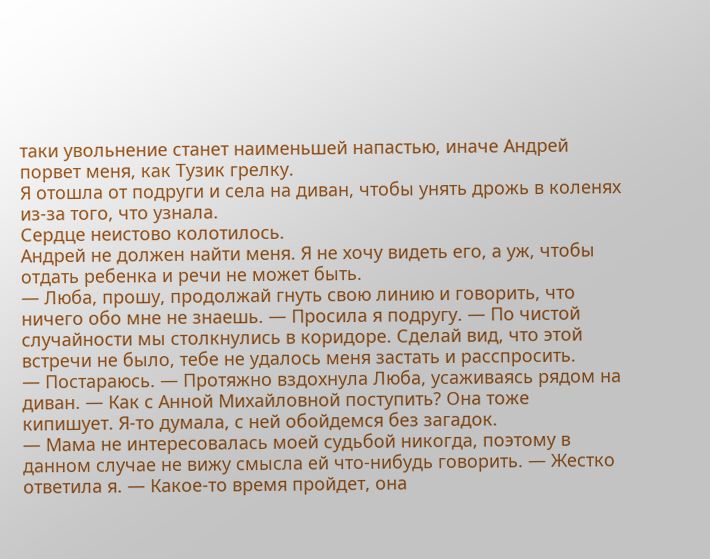таки увольнение станет наименьшей напастью, иначе Андрей порвет меня, как Тузик грелку.
Я отошла от подруги и села на диван, чтобы унять дрожь в коленях из-за того, что узнала.
Сердце неистово колотилось.
Андрей не должен найти меня. Я не хочу видеть его, а уж, чтобы отдать ребенка и речи не может быть.
— Люба, прошу, продолжай гнуть свою линию и говорить, что ничего обо мне не знаешь. — Просила я подругу. — По чистой случайности мы столкнулись в коридоре. Сделай вид, что этой встречи не было, тебе не удалось меня застать и расспросить.
— Постараюсь. — Протяжно вздохнула Люба, усаживаясь рядом на диван. — Как с Анной Михайловной поступить? Она тоже кипишует. Я-то думала, с ней обойдемся без загадок.
— Мама не интересовалась моей судьбой никогда, поэтому в данном случае не вижу смысла ей что-нибудь говорить. — Жестко ответила я. — Какое-то время пройдет, она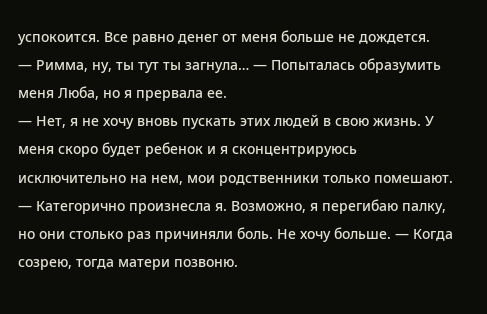успокоится. Все равно денег от меня больше не дождется.
— Римма, ну, ты тут ты загнула… — Попыталась образумить меня Люба, но я прервала ее.
— Нет, я не хочу вновь пускать этих людей в свою жизнь. У меня скоро будет ребенок и я сконцентрируюсь исключительно на нем, мои родственники только помешают. — Категорично произнесла я. Возможно, я перегибаю палку, но они столько раз причиняли боль. Не хочу больше. — Когда созрею, тогда матери позвоню.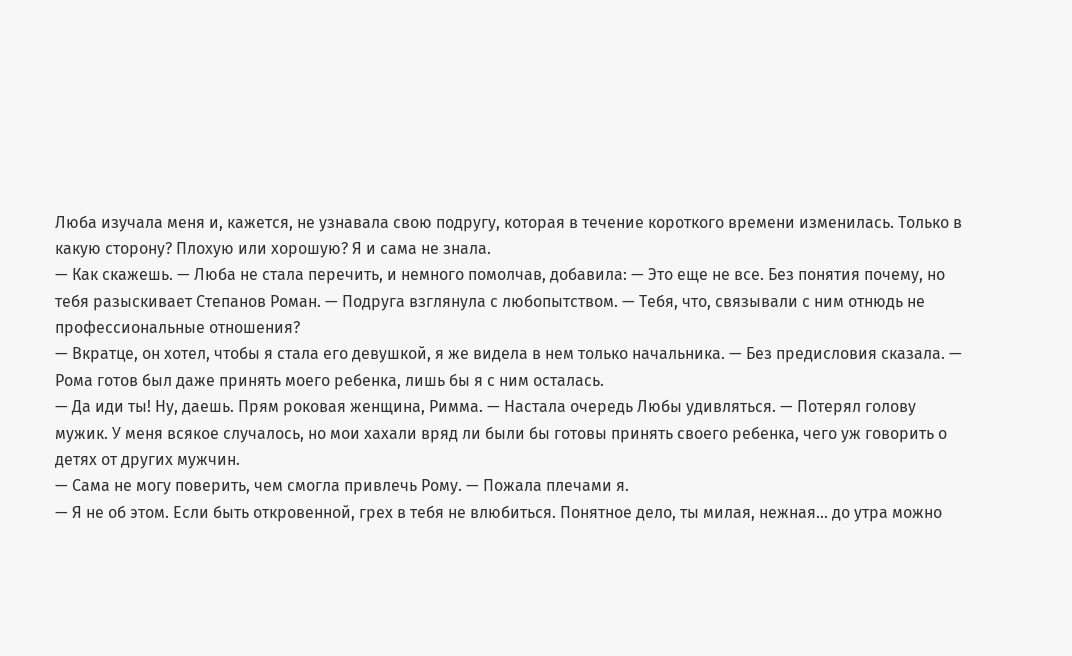Люба изучала меня и, кажется, не узнавала свою подругу, которая в течение короткого времени изменилась. Только в какую сторону? Плохую или хорошую? Я и сама не знала.
— Как скажешь. — Люба не стала перечить, и немного помолчав, добавила: — Это еще не все. Без понятия почему, но тебя разыскивает Степанов Роман. — Подруга взглянула с любопытством. — Тебя, что, связывали с ним отнюдь не профессиональные отношения?
— Вкратце, он хотел, чтобы я стала его девушкой, я же видела в нем только начальника. — Без предисловия сказала. — Рома готов был даже принять моего ребенка, лишь бы я с ним осталась.
— Да иди ты! Ну, даешь. Прям роковая женщина, Римма. — Настала очередь Любы удивляться. — Потерял голову мужик. У меня всякое случалось, но мои хахали вряд ли были бы готовы принять своего ребенка, чего уж говорить о детях от других мужчин.
— Сама не могу поверить, чем смогла привлечь Рому. — Пожала плечами я.
— Я не об этом. Если быть откровенной, грех в тебя не влюбиться. Понятное дело, ты милая, нежная… до утра можно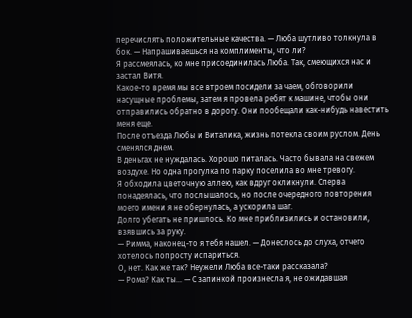перечислять положительные качества. — Люба шутливо толкнула в бок. — Напрашиваешься на комплименты, что ли?
Я рассмеялась, ко мне присоединилась Люба. Так, смеющихся нас и застал Витя.
Какое-то время мы все втроем посидели за чаем, обговорили насущные проблемы, затем я провела ребят к машине, чтобы они отправились обратно в дорогу. Они пообещали как-нибудь навестить меня еще.
После отъезда Любы и Виталика, жизнь потекла своим руслом. День сменялся днем.
В деньгах не нуждалась. Хорошо питалась. Часто бывала на свежем воздухе. Но одна прогулка по парку поселила во мне тревогу.
Я обходила цветочную аллею, как вдруг окликнули. Сперва понадеялась, что послышалось, но после очередного повторения моего имени я не обернулась, а ускорила шаг.
Долго убегать не пришлось. Ко мне приблизились и остановили, взявшись за руку.
— Римма, наконец-то я тебя нашел. — Донеслось до слуха, отчего хотелось попросту испариться.
О, нет. Как же так? Неужели Люба все-таки рассказала?
— Рома? Как ты… — С запинкой произнесла я, не ожидавшая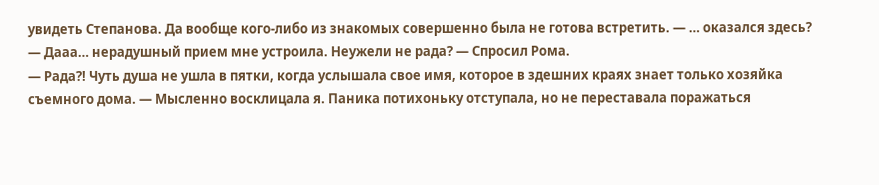увидеть Степанова. Да вообще кого-либо из знакомых совершенно была не готова встретить. — … оказался здесь?
— Дааа… нерадушный прием мне устроила. Неужели не рада? — Спросил Рома.
— Рада?! Чуть душа не ушла в пятки, когда услышала свое имя, которое в здешних краях знает только хозяйка съемного дома. — Мысленно восклицала я. Паника потихоньку отступала, но не переставала поражаться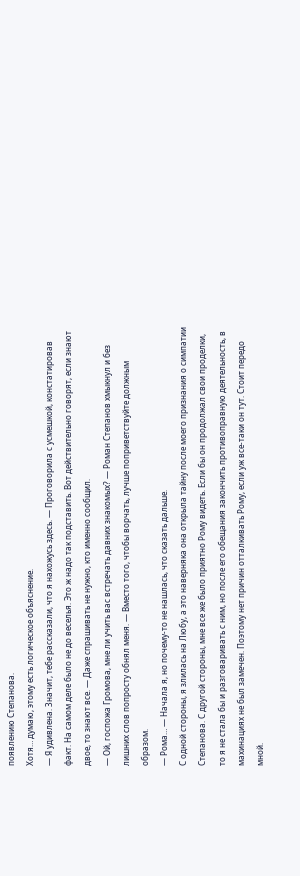появлению Степанова.
Хотя… думаю, этому есть логическое объяснение.
— Я удивлена. Значит, тебе рассказали, что я нахожусь здесь. — Проговорила с усмешкой, констатировав факт. На самом деле было не до веселья. Это ж надо так подставить. Вот действительно говорят, если знают двое, то знают все. — Даже спрашивать не нужно, кто именно сообщил.
— Ой, госпожа Громова, мне ли учить вас встречать давних знакомых? — Роман Степанов хмыкнул и без лишних слов попросту обнял меня. — Вместо того, чтобы ворчать, лучше поприветствуйте должным образом.
— Рома… — Начала я, но почему-то не нашлась, что сказать дальше.
С одной стороны, я злилась на Любу, а это наверняка она открыла тайну после моего признания о симпатии Степанова. С другой стороны, мне все же было приятно Рому видеть. Если бы он продолжал свои проделки, то я не стала бы и разговаривать с ним, но после его обещания закончить противоправную деятельность, в махинациях не был замечен. Поэтому нет причин отталкивать Рому, если уж все-таки он тут. Стоит передо мной.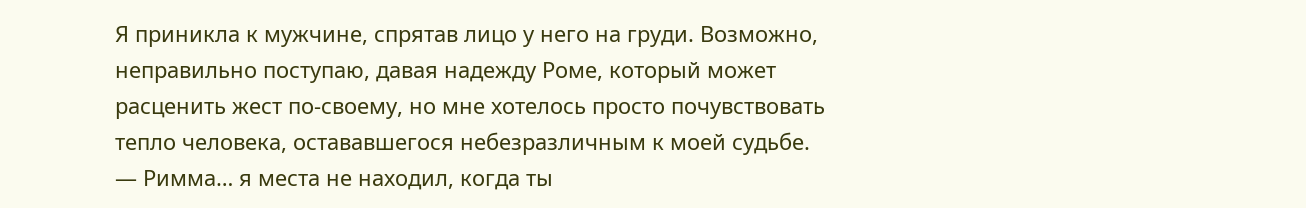Я приникла к мужчине, спрятав лицо у него на груди. Возможно, неправильно поступаю, давая надежду Роме, который может расценить жест по-своему, но мне хотелось просто почувствовать тепло человека, остававшегося небезразличным к моей судьбе.
— Римма… я места не находил, когда ты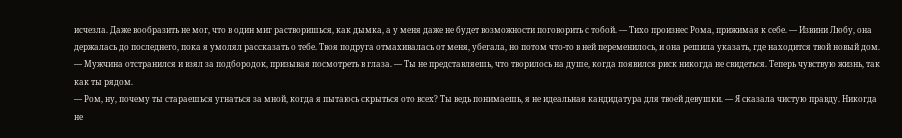исчезла. Даже вообразить не мог, что в один миг растворишься, как дымка, а у меня даже не будет возможности поговорить с тобой. — Тихо произнес Рома, прижимая к себе. — Извини Любу, она держалась до последнего, пока я умолял рассказать о тебе. Твоя подруга отмахивалась от меня, убегала, но потом что-то в ней переменилось, и она решила указать, где находится твой новый дом. — Мужчина отстранился и взял за подбородок, призывая посмотреть в глаза. — Ты не представляешь, что творилось на душе, когда появился риск никогда не свидеться. Теперь чувствую жизнь, так как ты рядом.
— Ром, ну, почему ты стараешься угнаться за мной, когда я пытаюсь скрыться ото всех? Ты ведь понимаешь, я не идеальная кандидатура для твоей девушки. — Я сказала чистую правду. Никогда не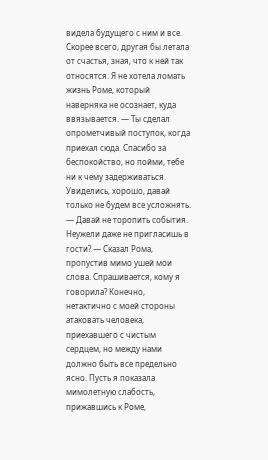видела будущего с ним и все. Скорее всего, другая бы летала от счастья, зная, что к ней так относятся. Я не хотела ломать жизнь Роме, который наверняка не осознает, куда ввязывается. — Ты сделал опрометчивый поступок, когда приехал сюда. Спасибо за беспокойство, но пойми, тебе ни к чему задерживаться. Увиделись, хорошо, давай только не будем все усложнять.
— Давай не торопить события. Неужели даже не пригласишь в гости? — Сказал Рома, пропустив мимо ушей мои слова. Спрашивается, кому я говорила? Конечно, нетактично с моей стороны атаковать человека, приехавшего с чистым сердцем, но между нами должно быть все предельно ясно. Пусть я показала мимолетную слабость, прижавшись к Роме,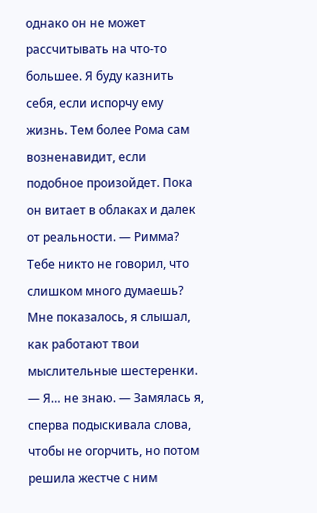однако он не может рассчитывать на что-то большее. Я буду казнить себя, если испорчу ему жизнь. Тем более Рома сам возненавидит, если подобное произойдет. Пока он витает в облаках и далек от реальности. — Римма? Тебе никто не говорил, что слишком много думаешь? Мне показалось, я слышал, как работают твои мыслительные шестеренки.
— Я… не знаю. — Замялась я, сперва подыскивала слова, чтобы не огорчить, но потом решила жестче с ним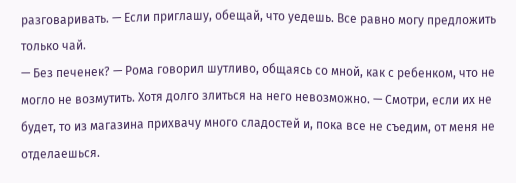разговаривать. — Если приглашу, обещай, что уедешь. Все равно могу предложить только чай.
— Без печенек? — Рома говорил шутливо, общаясь со мной, как с ребенком, что не могло не возмутить. Хотя долго злиться на него невозможно. — Смотри, если их не будет, то из магазина прихвачу много сладостей и, пока все не съедим, от меня не отделаешься.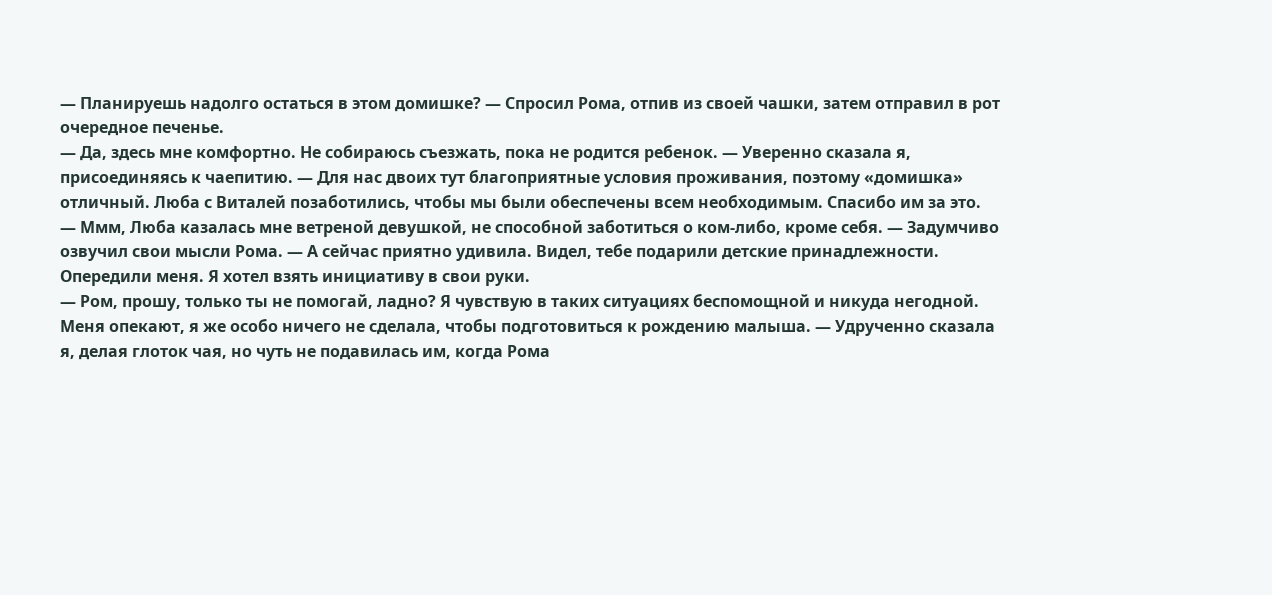— Планируешь надолго остаться в этом домишке? — Спросил Рома, отпив из своей чашки, затем отправил в рот очередное печенье.
— Да, здесь мне комфортно. Не собираюсь съезжать, пока не родится ребенок. — Уверенно сказала я, присоединяясь к чаепитию. — Для нас двоих тут благоприятные условия проживания, поэтому «домишка» отличный. Люба с Виталей позаботились, чтобы мы были обеспечены всем необходимым. Спасибо им за это.
— Ммм, Люба казалась мне ветреной девушкой, не способной заботиться о ком-либо, кроме себя. — Задумчиво озвучил свои мысли Рома. — А сейчас приятно удивила. Видел, тебе подарили детские принадлежности. Опередили меня. Я хотел взять инициативу в свои руки.
— Ром, прошу, только ты не помогай, ладно? Я чувствую в таких ситуациях беспомощной и никуда негодной. Меня опекают, я же особо ничего не сделала, чтобы подготовиться к рождению малыша. — Удрученно сказала я, делая глоток чая, но чуть не подавилась им, когда Рома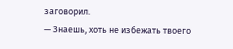заговорил.
— Знаешь, хоть не избежать твоего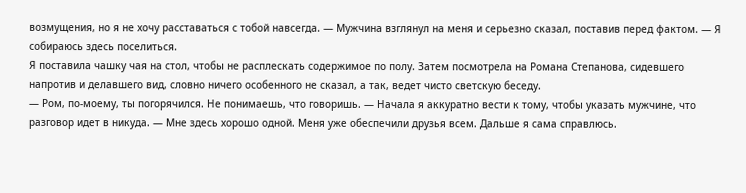возмущения, но я не хочу расставаться с тобой навсегда. — Мужчина взглянул на меня и серьезно сказал, поставив перед фактом. — Я собираюсь здесь поселиться.
Я поставила чашку чая на стол, чтобы не расплескать содержимое по полу. Затем посмотрела на Романа Степанова, сидевшего напротив и делавшего вид, словно ничего особенного не сказал, а так, ведет чисто светскую беседу.
— Ром, по-моему, ты погорячился. Не понимаешь, что говоришь. — Начала я аккуратно вести к тому, чтобы указать мужчине, что разговор идет в никуда. — Мне здесь хорошо одной. Меня уже обеспечили друзья всем. Дальше я сама справлюсь.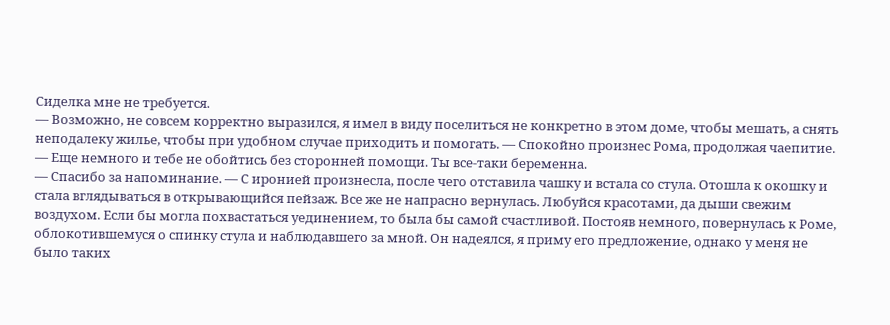Сиделка мне не требуется.
— Возможно, не совсем корректно выразился, я имел в виду поселиться не конкретно в этом доме, чтобы мешать, а снять неподалеку жилье, чтобы при удобном случае приходить и помогать. — Спокойно произнес Рома, продолжая чаепитие. — Еще немного и тебе не обойтись без сторонней помощи. Ты все-таки беременна.
— Спасибо за напоминание. — С иронией произнесла, после чего отставила чашку и встала со стула. Отошла к окошку и стала вглядываться в открывающийся пейзаж. Все же не напрасно вернулась. Любуйся красотами, да дыши свежим воздухом. Если бы могла похвастаться уединением, то была бы самой счастливой. Постояв немного, повернулась к Роме, облокотившемуся о спинку стула и наблюдавшего за мной. Он надеялся, я приму его предложение, однако у меня не было таких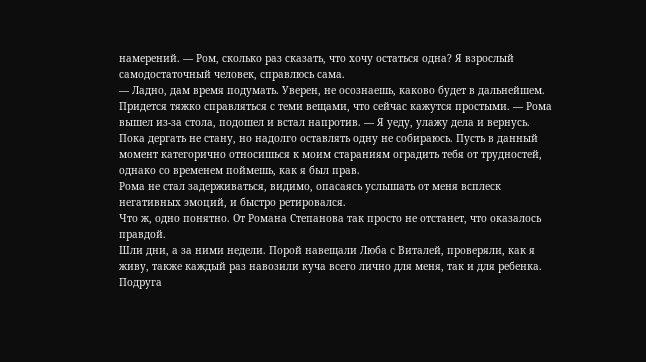намерений. — Ром, сколько раз сказать, что хочу остаться одна? Я взрослый самодостаточный человек, справлюсь сама.
— Ладно, дам время подумать. Уверен, не осознаешь, каково будет в дальнейшем. Придется тяжко справляться с теми вещами, что сейчас кажутся простыми. — Рома вышел из-за стола, подошел и встал напротив. — Я уеду, улажу дела и вернусь. Пока дергать не стану, но надолго оставлять одну не собираюсь. Пусть в данный момент категорично относишься к моим стараниям оградить тебя от трудностей, однако со временем поймешь, как я был прав.
Рома не стал задерживаться, видимо, опасаясь услышать от меня всплеск негативных эмоций, и быстро ретировался.
Что ж, одно понятно. От Романа Степанова так просто не отстанет, что оказалось правдой.
Шли дни, а за ними недели. Порой навещали Люба с Виталей, проверяли, как я живу, также каждый раз навозили куча всего лично для меня, так и для ребенка.
Подруга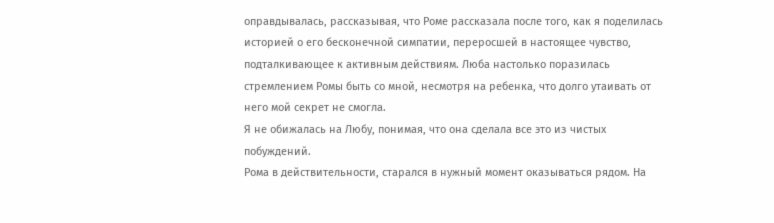оправдывалась, рассказывая, что Роме рассказала после того, как я поделилась историей о его бесконечной симпатии, переросшей в настоящее чувство, подталкивающее к активным действиям. Люба настолько поразилась стремлением Ромы быть со мной, несмотря на ребенка, что долго утаивать от него мой секрет не смогла.
Я не обижалась на Любу, понимая, что она сделала все это из чистых побуждений.
Рома в действительности, старался в нужный момент оказываться рядом. На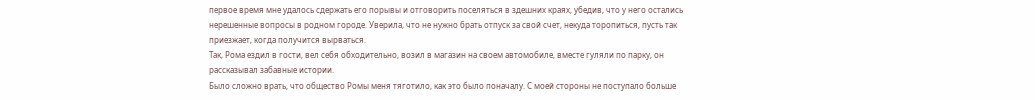первое время мне удалось сдержать его порывы и отговорить поселяться в здешних краях, убедив, что у него остались нерешенные вопросы в родном городе. Уверила, что не нужно брать отпуск за свой счет, некуда торопиться, пусть так приезжает, когда получится вырваться.
Так, Рома ездил в гости, вел себя обходительно, возил в магазин на своем автомобиле, вместе гуляли по парку, он рассказывал забавные истории.
Было сложно врать, что общество Ромы меня тяготило, как это было поначалу. С моей стороны не поступало больше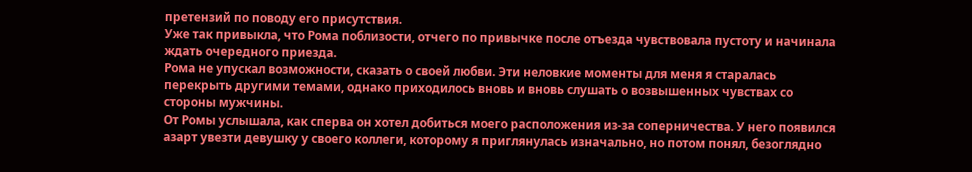претензий по поводу его присутствия.
Уже так привыкла, что Рома поблизости, отчего по привычке после отъезда чувствовала пустоту и начинала ждать очередного приезда.
Рома не упускал возможности, сказать о своей любви. Эти неловкие моменты для меня я старалась перекрыть другими темами, однако приходилось вновь и вновь слушать о возвышенных чувствах со стороны мужчины.
От Ромы услышала, как сперва он хотел добиться моего расположения из-за соперничества. У него появился азарт увезти девушку у своего коллеги, которому я приглянулась изначально, но потом понял, безоглядно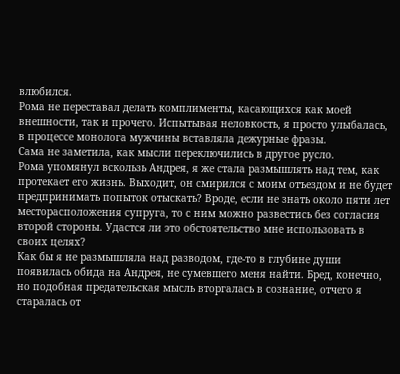влюбился.
Рома не переставал делать комплименты, касающихся как моей внешности, так и прочего. Испытывая неловкость, я просто улыбалась, в процессе монолога мужчины вставляла дежурные фразы.
Сама не заметила, как мысли переключились в другое русло.
Рома упомянул вскользь Андрея, я же стала размышлять над тем, как протекает его жизнь. Выходит, он смирился с моим отъездом и не будет предпринимать попыток отыскать? Вроде, если не знать около пяти лет месторасположения супруга, то с ним можно развестись без согласия второй стороны. Удастся ли это обстоятельство мне использовать в своих целях?
Как бы я не размышляла над разводом, где-то в глубине души появилась обида на Андрея, не сумевшего меня найти. Бред, конечно, но подобная предательская мысль вторгалась в сознание, отчего я старалась от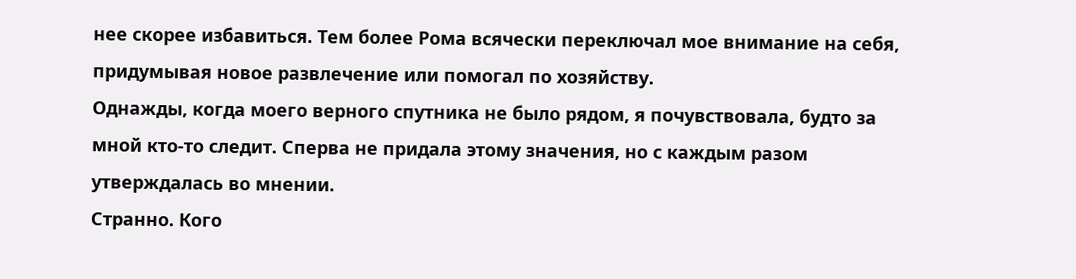нее скорее избавиться. Тем более Рома всячески переключал мое внимание на себя, придумывая новое развлечение или помогал по хозяйству.
Однажды, когда моего верного спутника не было рядом, я почувствовала, будто за мной кто-то следит. Сперва не придала этому значения, но с каждым разом утверждалась во мнении.
Странно. Кого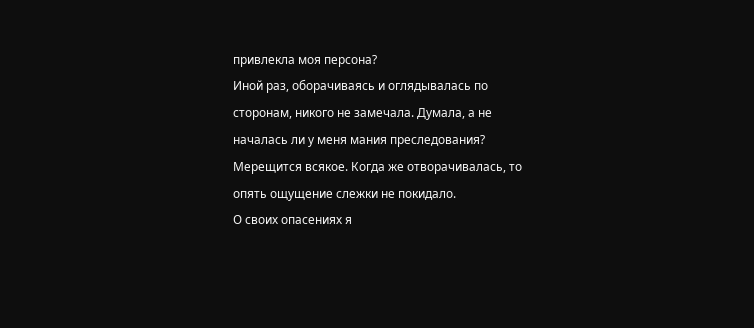привлекла моя персона?
Иной раз, оборачиваясь и оглядывалась по сторонам, никого не замечала. Думала, а не началась ли у меня мания преследования? Мерещится всякое. Когда же отворачивалась, то опять ощущение слежки не покидало.
О своих опасениях я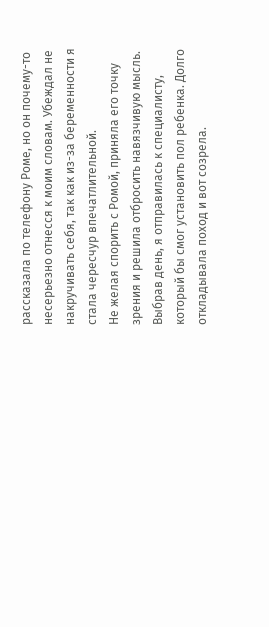рассказала по телефону Роме, но он почему-то несерьезно отнесся к моим словам. Убеждал не накручивать себя, так как из-за беременности я стала чересчур впечатлительной.
Не желая спорить с Ромой, приняла его точку зрения и решила отбросить навязчивую мысль.
Выбрав день, я отправилась к специалисту, который бы смог установить пол ребенка. Долго откладывала поход и вот созрела.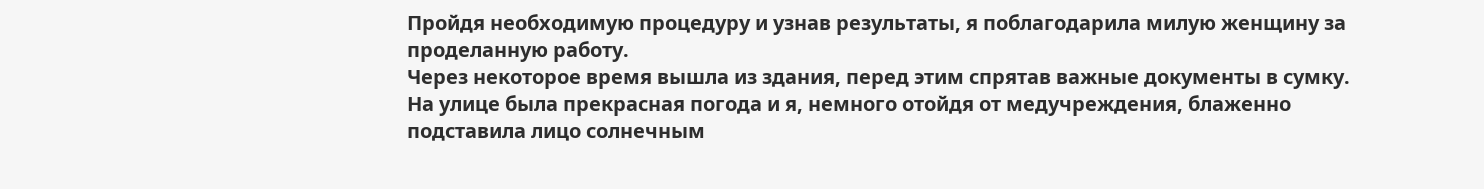Пройдя необходимую процедуру и узнав результаты, я поблагодарила милую женщину за проделанную работу.
Через некоторое время вышла из здания, перед этим спрятав важные документы в сумку.
На улице была прекрасная погода и я, немного отойдя от медучреждения, блаженно подставила лицо солнечным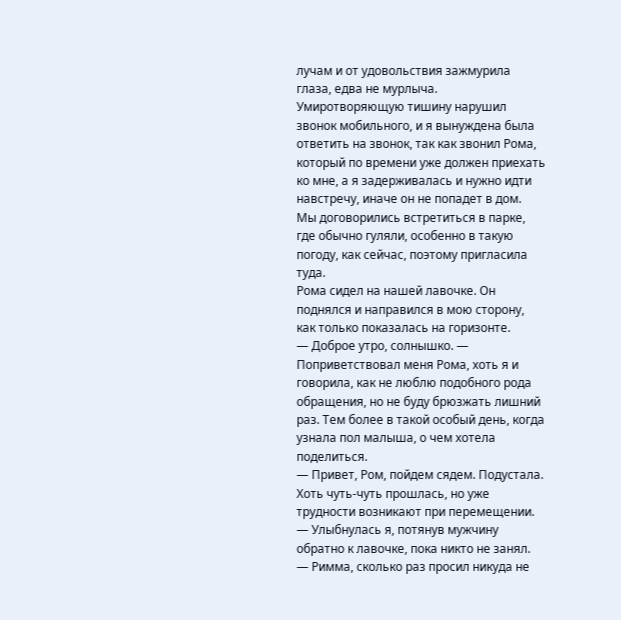лучам и от удовольствия зажмурила глаза, едва не мурлыча.
Умиротворяющую тишину нарушил звонок мобильного, и я вынуждена была ответить на звонок, так как звонил Рома, который по времени уже должен приехать ко мне, а я задерживалась и нужно идти навстречу, иначе он не попадет в дом.
Мы договорились встретиться в парке, где обычно гуляли, особенно в такую погоду, как сейчас, поэтому пригласила туда.
Рома сидел на нашей лавочке. Он поднялся и направился в мою сторону, как только показалась на горизонте.
— Доброе утро, солнышко. — Поприветствовал меня Рома, хоть я и говорила, как не люблю подобного рода обращения, но не буду брюзжать лишний раз. Тем более в такой особый день, когда узнала пол малыша, о чем хотела поделиться.
— Привет, Ром, пойдем сядем. Подустала. Хоть чуть-чуть прошлась, но уже трудности возникают при перемещении. — Улыбнулась я, потянув мужчину обратно к лавочке, пока никто не занял.
— Римма, сколько раз просил никуда не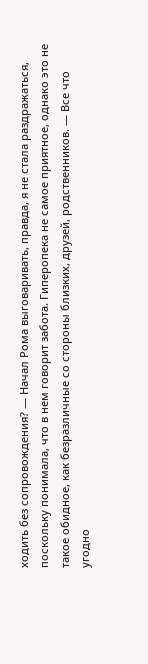ходить без сопровождения? — Начал Рома выговаривать, правда, я не стала раздражаться, поскольку понимала, что в нем говорит забота. Гиперопека не самое приятное, однако это не такое обидное, как безразличные со стороны близких, друзей, родственников. — Все что угодно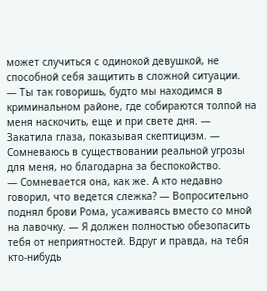может случиться с одинокой девушкой, не способной себя защитить в сложной ситуации.
— Ты так говоришь, будто мы находимся в криминальном районе, где собираются толпой на меня наскочить, еще и при свете дня. — Закатила глаза, показывая скептицизм. — Сомневаюсь в существовании реальной угрозы для меня, но благодарна за беспокойство.
— Сомневается она, как же. А кто недавно говорил, что ведется слежка? — Вопросительно поднял брови Рома, усаживаясь вместо со мной на лавочку. — Я должен полностью обезопасить тебя от неприятностей. Вдруг и правда, на тебя кто-нибудь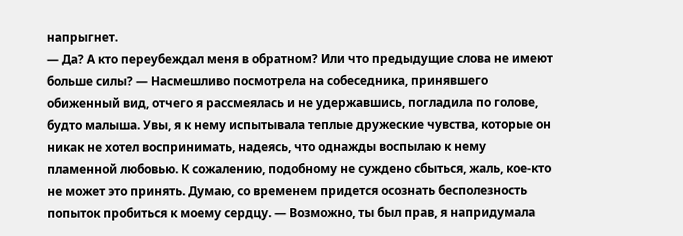напрыгнет.
— Да? А кто переубеждал меня в обратном? Или что предыдущие слова не имеют больше силы? — Насмешливо посмотрела на собеседника, принявшего обиженный вид, отчего я рассмеялась и не удержавшись, погладила по голове, будто малыша. Увы, я к нему испытывала теплые дружеские чувства, которые он никак не хотел воспринимать, надеясь, что однажды воспылаю к нему пламенной любовью. К сожалению, подобному не суждено сбыться, жаль, кое-кто не может это принять. Думаю, со временем придется осознать бесполезность попыток пробиться к моему сердцу. — Возможно, ты был прав, я напридумала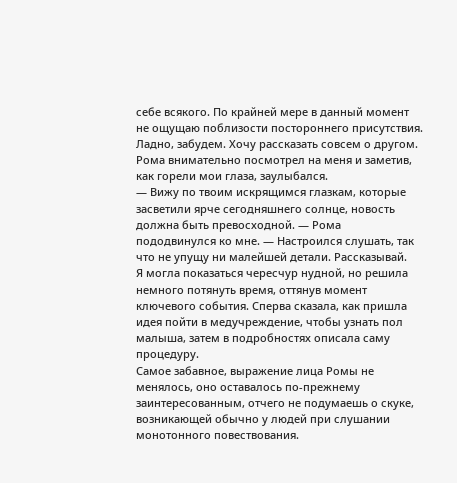себе всякого. По крайней мере в данный момент не ощущаю поблизости постороннего присутствия. Ладно, забудем. Хочу рассказать совсем о другом.
Рома внимательно посмотрел на меня и заметив, как горели мои глаза, заулыбался.
— Вижу по твоим искрящимся глазкам, которые засветили ярче сегодняшнего солнце, новость должна быть превосходной. — Рома пододвинулся ко мне. — Настроился слушать, так что не упущу ни малейшей детали. Рассказывай.
Я могла показаться чересчур нудной, но решила немного потянуть время, оттянув момент ключевого события. Сперва сказала, как пришла идея пойти в медучреждение, чтобы узнать пол малыша, затем в подробностях описала саму процедуру.
Самое забавное, выражение лица Ромы не менялось, оно оставалось по-прежнему заинтересованным, отчего не подумаешь о скуке, возникающей обычно у людей при слушании монотонного повествования.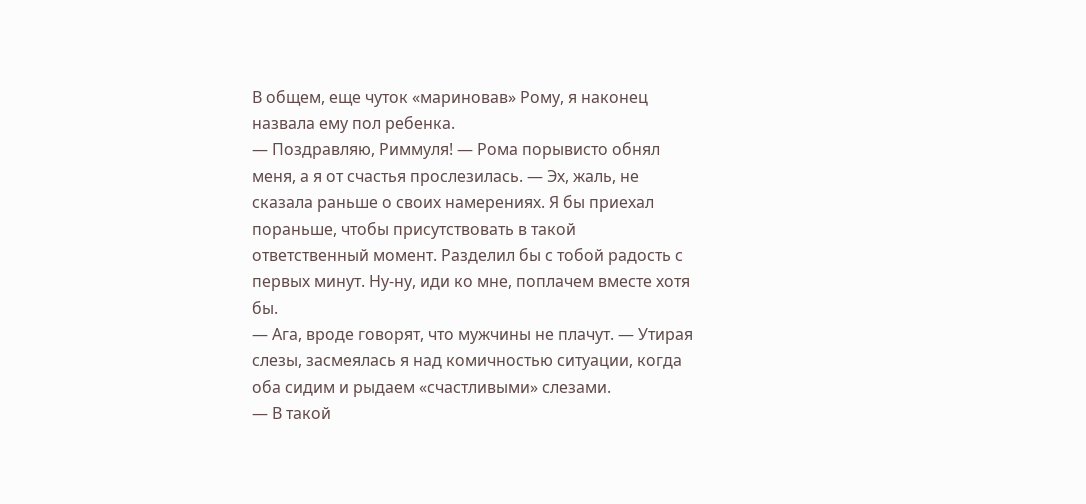В общем, еще чуток «мариновав» Рому, я наконец назвала ему пол ребенка.
— Поздравляю, Риммуля! — Рома порывисто обнял меня, а я от счастья прослезилась. — Эх, жаль, не сказала раньше о своих намерениях. Я бы приехал пораньше, чтобы присутствовать в такой ответственный момент. Разделил бы с тобой радость с первых минут. Ну-ну, иди ко мне, поплачем вместе хотя бы.
— Ага, вроде говорят, что мужчины не плачут. — Утирая слезы, засмеялась я над комичностью ситуации, когда оба сидим и рыдаем «счастливыми» слезами.
— В такой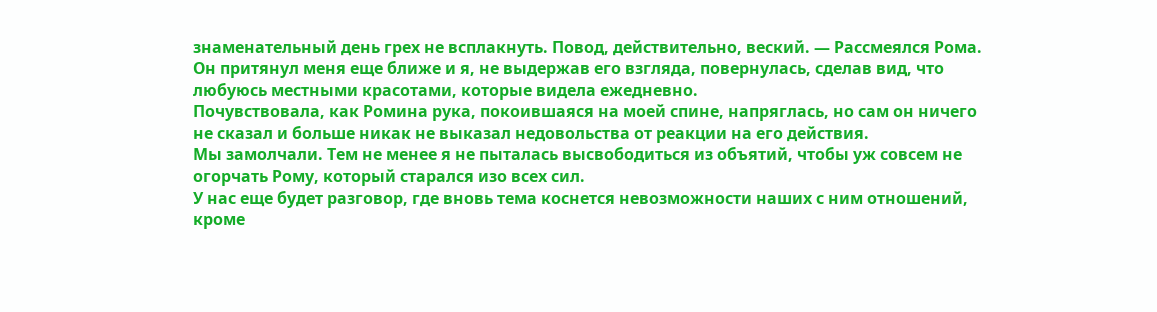знаменательный день грех не всплакнуть. Повод, действительно, веский. — Рассмеялся Рома.
Он притянул меня еще ближе и я, не выдержав его взгляда, повернулась, сделав вид, что любуюсь местными красотами, которые видела ежедневно.
Почувствовала, как Ромина рука, покоившаяся на моей спине, напряглась, но сам он ничего не сказал и больше никак не выказал недовольства от реакции на его действия.
Мы замолчали. Тем не менее я не пыталась высвободиться из объятий, чтобы уж совсем не огорчать Рому, который старался изо всех сил.
У нас еще будет разговор, где вновь тема коснется невозможности наших с ним отношений, кроме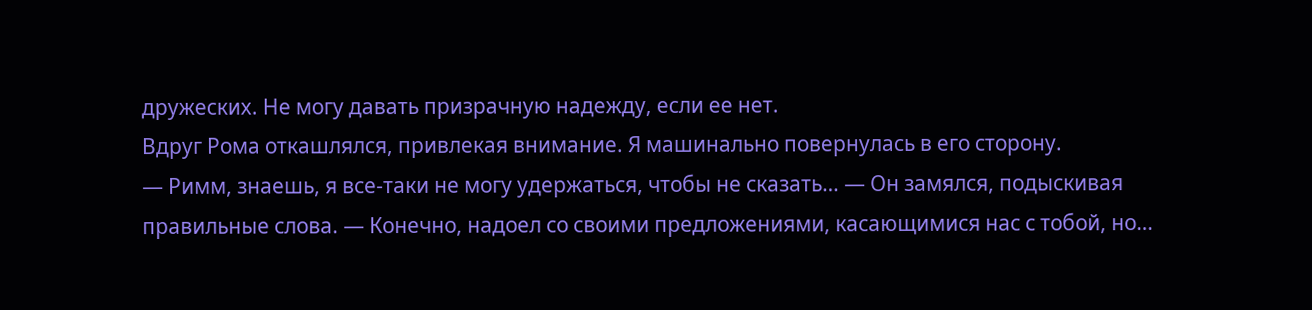дружеских. Не могу давать призрачную надежду, если ее нет.
Вдруг Рома откашлялся, привлекая внимание. Я машинально повернулась в его сторону.
— Римм, знаешь, я все-таки не могу удержаться, чтобы не сказать… — Он замялся, подыскивая правильные слова. — Конечно, надоел со своими предложениями, касающимися нас с тобой, но…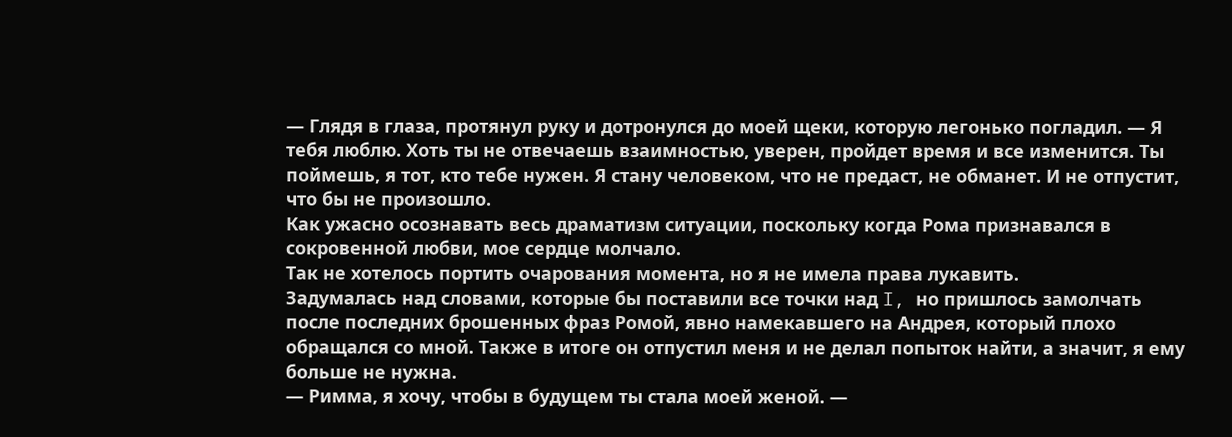— Глядя в глаза, протянул руку и дотронулся до моей щеки, которую легонько погладил. — Я тебя люблю. Хоть ты не отвечаешь взаимностью, уверен, пройдет время и все изменится. Ты поймешь, я тот, кто тебе нужен. Я стану человеком, что не предаст, не обманет. И не отпустит, что бы не произошло.
Как ужасно осознавать весь драматизм ситуации, поскольку когда Рома признавался в сокровенной любви, мое сердце молчало.
Так не хотелось портить очарования момента, но я не имела права лукавить.
Задумалась над словами, которые бы поставили все точки над I, но пришлось замолчать после последних брошенных фраз Ромой, явно намекавшего на Андрея, который плохо обращался со мной. Также в итоге он отпустил меня и не делал попыток найти, а значит, я ему больше не нужна.
— Римма, я хочу, чтобы в будущем ты стала моей женой. —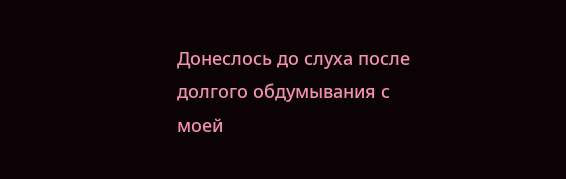Донеслось до слуха после долгого обдумывания с моей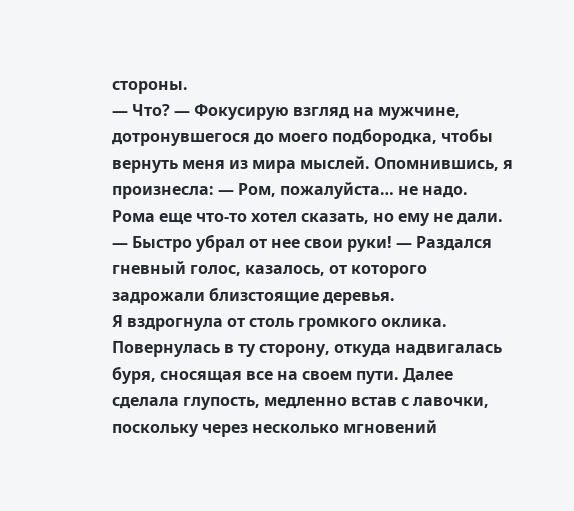стороны.
— Что? — Фокусирую взгляд на мужчине, дотронувшегося до моего подбородка, чтобы вернуть меня из мира мыслей. Опомнившись, я произнесла: — Ром, пожалуйста… не надо.
Рома еще что-то хотел сказать, но ему не дали.
— Быстро убрал от нее свои руки! — Раздался гневный голос, казалось, от которого задрожали близстоящие деревья.
Я вздрогнула от столь громкого оклика. Повернулась в ту сторону, откуда надвигалась буря, сносящая все на своем пути. Далее сделала глупость, медленно встав с лавочки, поскольку через несколько мгновений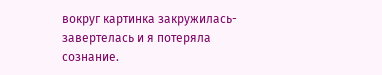вокруг картинка закружилась-завертелась и я потеряла сознание.